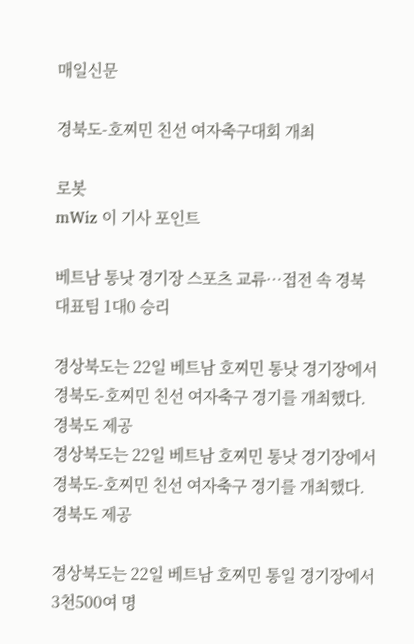매일신문

경북도-호찌민 친선 여자축구대회 개최

로봇
mWiz 이 기사 포인트

베트남 통낫 경기장 스포츠 교류…접전 속 경북 대표팀 1대0 승리

경상북도는 22일 베트남 호찌민 통낫 경기장에서 경북도-호찌민 친선 여자축구 경기를 개최했다. 경북도 제공
경상북도는 22일 베트남 호찌민 통낫 경기장에서 경북도-호찌민 친선 여자축구 경기를 개최했다. 경북도 제공

경상북도는 22일 베트남 호찌민 통일 경기장에서 3천500여 명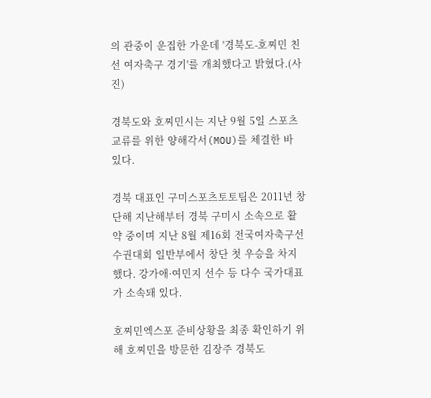의 관중이 운집한 가운데 '경북도-호찌민 친선 여자축구 경기'를 개최했다고 밝혔다.(사진)

경북도와 호찌민시는 지난 9월 5일 스포츠교류를 위한 양해각서(MOU)를 체결한 바 있다.

경북 대표인 구미스포츠토토팀은 2011년 창단해 지난해부터 경북 구미시 소속으로 활약 중이며 지난 8월 제16회 전국여자축구선수권대회 일반부에서 창단 첫 우승을 차지했다. 강가애·여민지 선수 등 다수 국가대표가 소속돼 있다.

호찌민엑스포 준비상황을 최종 확인하기 위해 호찌민을 방문한 김장주 경북도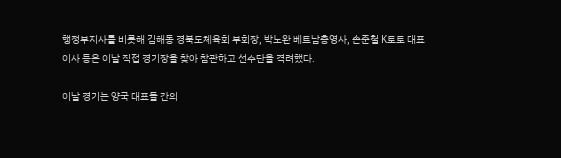행정부지사를 비롯해 김해동 경북도체육회 부회장, 박노완 베트남총영사, 손준철 K토토 대표이사 등은 이날 직접 경기장을 찾아 참관하고 선수단을 격려했다.

이날 경기는 양국 대표들 간의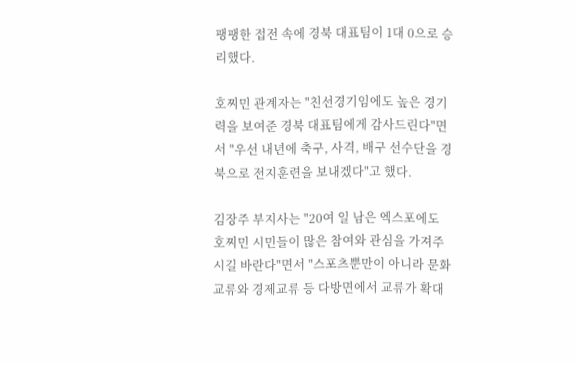팽팽한 접전 속에 경북 대표팀이 1대 0으로 승리했다.

호찌민 관계자는 "친선경기임에도 높은 경기력을 보여준 경북 대표팀에게 감사드린다"면서 "우선 내년에 축구, 사격, 배구 선수단을 경북으로 전지훈련을 보내겠다"고 했다.

김장주 부지사는 "20여 일 남은 엑스포에도 호찌민 시민들이 많은 참여와 관심을 가져주시길 바란다"면서 "스포츠뿐만이 아니라 문화교류와 경제교류 등 다방면에서 교류가 확대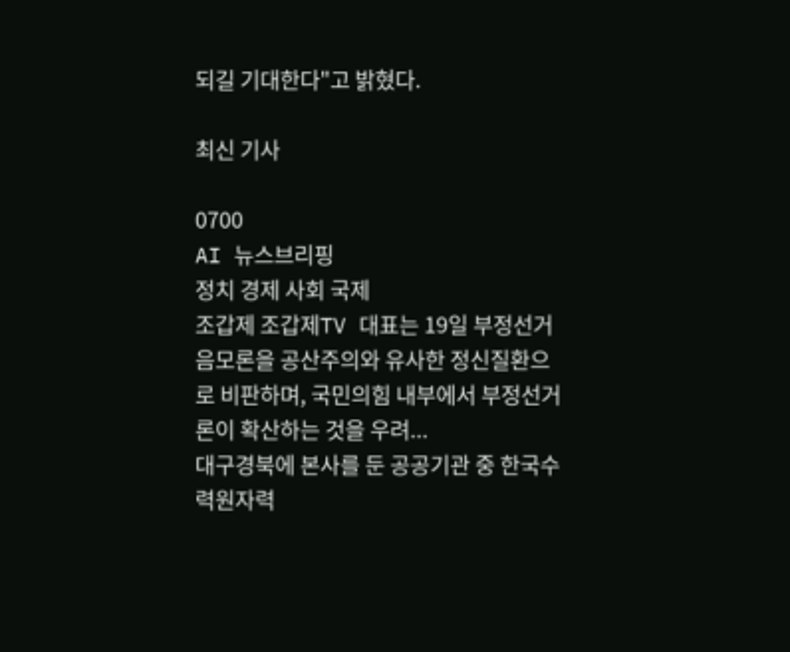되길 기대한다"고 밝혔다.

최신 기사

0700
AI 뉴스브리핑
정치 경제 사회 국제
조갑제 조갑제TV 대표는 19일 부정선거 음모론을 공산주의와 유사한 정신질환으로 비판하며, 국민의힘 내부에서 부정선거론이 확산하는 것을 우려...
대구경북에 본사를 둔 공공기관 중 한국수력원자력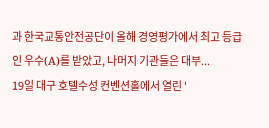과 한국교통안전공단이 올해 경영평가에서 최고 등급인 우수(A)를 받았고, 나머지 기관들은 대부...
19일 대구 호텔수성 컨벤션홀에서 열린 '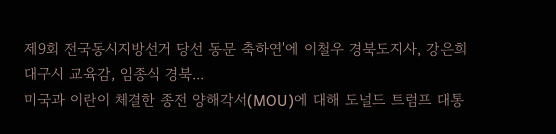제9회 전국동시지방선거 당선 동문 축하연'에 이철우 경북도지사, 강은희 대구시 교육감, 임종식 경북...
미국과 이란이 체결한 종전 양해각서(MOU)에 대해 도널드 트럼프 대통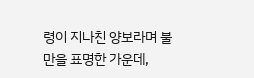령이 지나친 양보라며 불만을 표명한 가운데,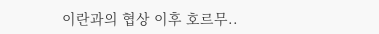이란과의 협상 이후 호르무..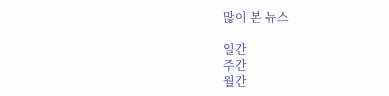많이 본 뉴스

일간
주간
월간